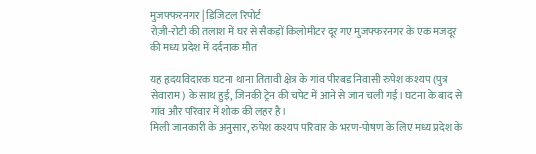मुजफ्फरनगर | डिजिटल रिपोर्ट
रोज़ी-रोटी की तलाश में घर से सैकड़ों किलोमीटर दूर गए मुजफ्फरनगर के एक मजदूर की मध्य प्रदेश में दर्दनाक मौत

यह हृदयविदारक घटना थाना तितावी क्षेत्र के गांव पीरबड निवासी रुपेश कश्यप (पुत्र सेवाराम) के साथ हुई, जिनकी ट्रेन की चपेट में आने से जान चली गई। घटना के बाद से गांव और परिवार में शोक की लहर है।
मिली जानकारी के अनुसार, रुपेश कश्यप परिवार के भरण-पोषण के लिए मध्य प्रदेश के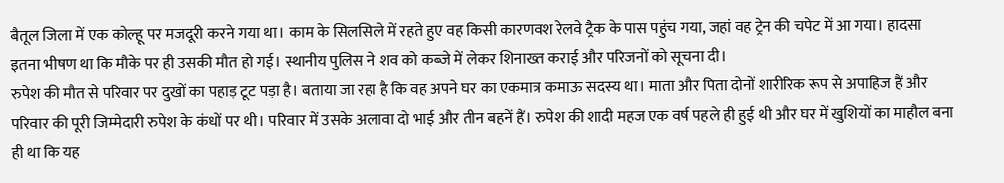बैतूल जिला में एक कोल्हू पर मजदूरी करने गया था। काम के सिलसिले में रहते हुए वह किसी कारणवश रेलवे ट्रैक के पास पहुंच गया, जहां वह ट्रेन की चपेट में आ गया। हादसा इतना भीषण था कि मौके पर ही उसकी मौत हो गई। स्थानीय पुलिस ने शव को कब्जे में लेकर शिनाख्त कराई और परिजनों को सूचना दी।
रुपेश की मौत से परिवार पर दुखों का पहाड़ टूट पड़ा है। बताया जा रहा है कि वह अपने घर का एकमात्र कमाऊ सदस्य था। माता और पिता दोनों शारीरिक रूप से अपाहिज हैं और परिवार की पूरी जिम्मेदारी रुपेश के कंधों पर थी। परिवार में उसके अलावा दो भाई और तीन बहनें हैं। रुपेश की शादी महज एक वर्ष पहले ही हुई थी और घर में खुशियों का माहौल बना ही था कि यह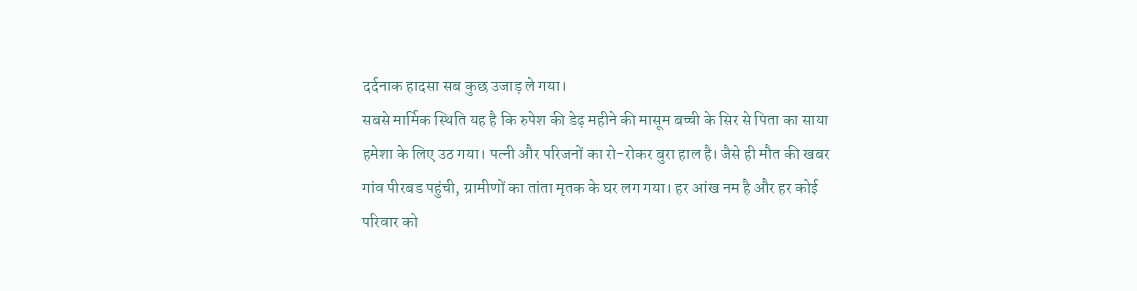दर्दनाक हादसा सब कुछ उजाड़ ले गया।
सबसे मार्मिक स्थिति यह है कि रुपेश की डेढ़ महीने की मासूम बच्ची के सिर से पिता का साया हमेशा के लिए उठ गया। पत्नी और परिजनों का रो-रोकर बुरा हाल है। जैसे ही मौत की खबर गांव पीरबड पहुंची, ग्रामीणों का तांता मृतक के घर लग गया। हर आंख नम है और हर कोई परिवार को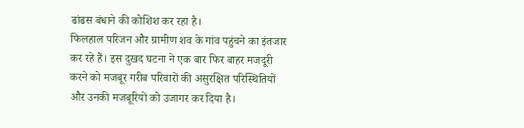ढांढस बंधाने की कोशिश कर रहा है।
फिलहाल परिजन और ग्रामीण शव के गांव पहुंचने का इंतजार कर रहे हैं। इस दुखद घटना ने एक बार फिर बाहर मजदूरी करने को मजबूर गरीब परिवारों की असुरक्षित परिस्थितियों और उनकी मजबूरियों को उजागर कर दिया है।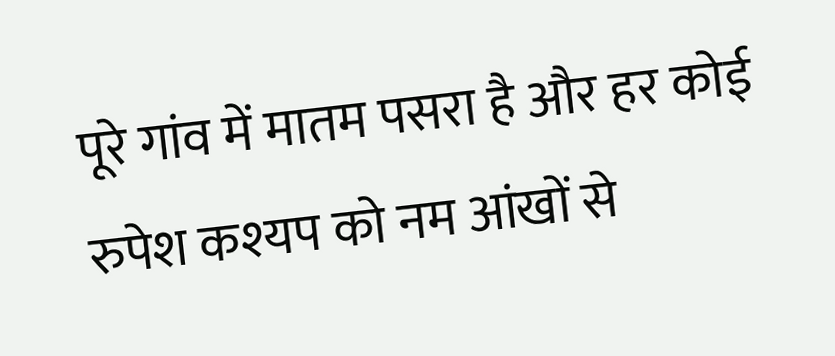पूरे गांव में मातम पसरा है और हर कोई रुपेश कश्यप को नम आंखों से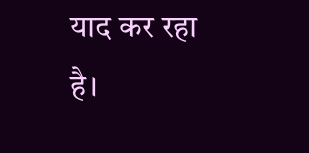याद कर रहा है।